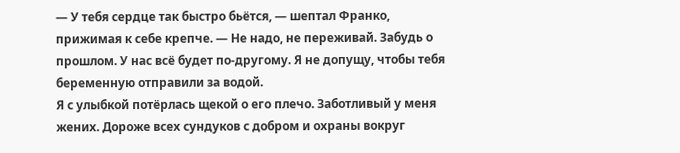— У тебя сердце так быстро бьётся, — шептал Франко, прижимая к себе крепче. — Не надо, не переживай. Забудь о прошлом. У нас всё будет по-другому. Я не допущу, чтобы тебя беременную отправили за водой.
Я с улыбкой потёрлась щекой о его плечо. Заботливый у меня жених. Дороже всех сундуков с добром и охраны вокруг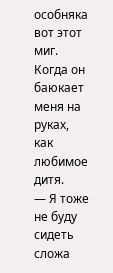особняка вот этот миг. Когда он баюкает меня на руках, как любимое дитя.
— Я тоже не буду сидеть сложа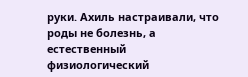руки. Ахиль настраивали, что роды не болезнь, а естественный физиологический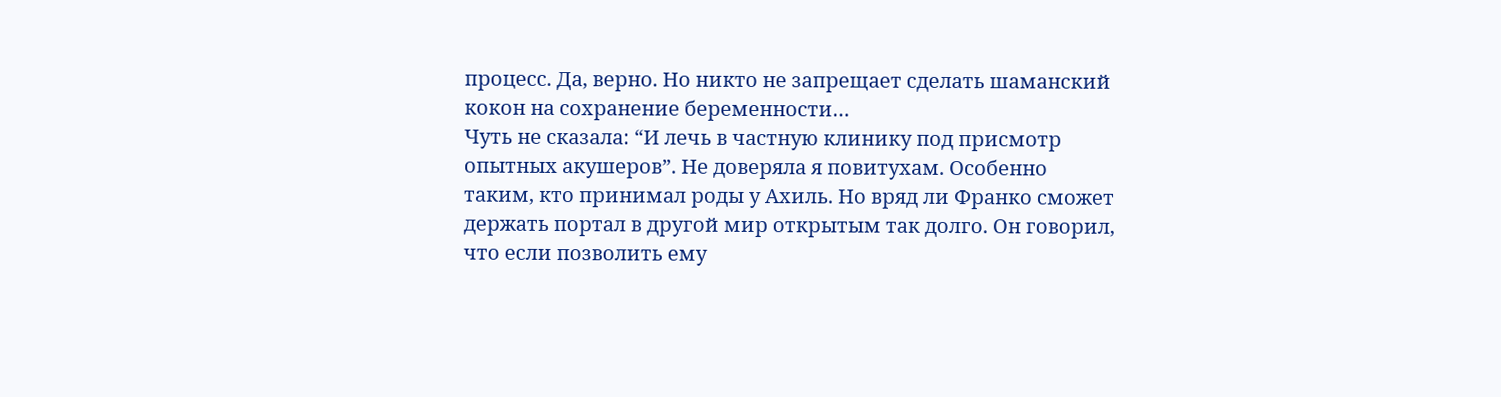процесс. Да, верно. Но никто не запрещает сделать шаманский кокон на сохранение беременности…
Чуть не сказала: “И лечь в частную клинику под присмотр опытных акушеров”. Не доверяла я повитухам. Особенно таким, кто принимал роды у Ахиль. Но вряд ли Франко сможет держать портал в другой мир открытым так долго. Он говорил, что если позволить ему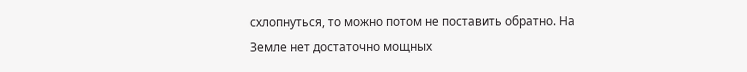схлопнуться, то можно потом не поставить обратно. На Земле нет достаточно мощных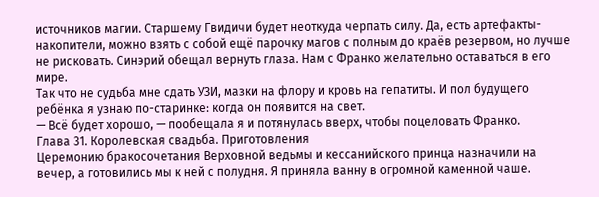источников магии. Старшему Гвидичи будет неоткуда черпать силу. Да, есть артефакты-накопители, можно взять с собой ещё парочку магов с полным до краёв резервом, но лучше не рисковать. Синэрий обещал вернуть глаза. Нам с Франко желательно оставаться в его мире.
Так что не судьба мне сдать УЗИ, мазки на флору и кровь на гепатиты. И пол будущего ребёнка я узнаю по-старинке: когда он появится на свет.
— Всё будет хорошо, — пообещала я и потянулась вверх, чтобы поцеловать Франко.
Глава 31. Королевская свадьба. Приготовления
Церемонию бракосочетания Верховной ведьмы и кессанийского принца назначили на вечер, а готовились мы к ней с полудня. Я приняла ванну в огромной каменной чаше.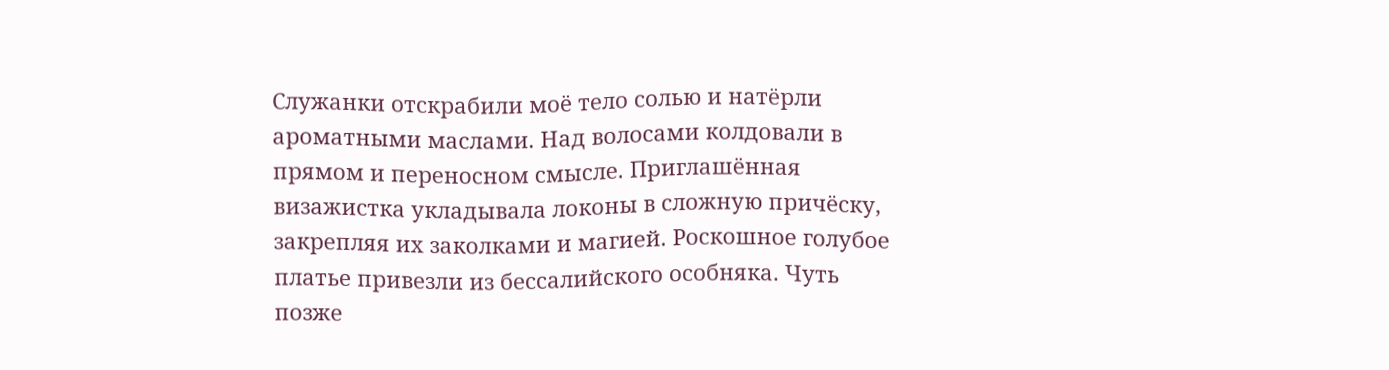Служанки отскрабили моё тело солью и натёрли ароматными маслами. Над волосами колдовали в прямом и переносном смысле. Приглашённая визажистка укладывала локоны в сложную причёску, закрепляя их заколками и магией. Роскошное голубое платье привезли из бессалийского особняка. Чуть позже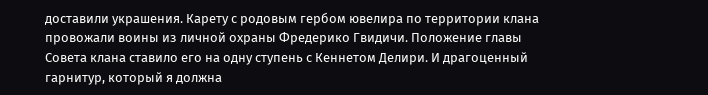доставили украшения. Карету с родовым гербом ювелира по территории клана провожали воины из личной охраны Фредерико Гвидичи. Положение главы Совета клана ставило его на одну ступень с Кеннетом Делири. И драгоценный гарнитур, который я должна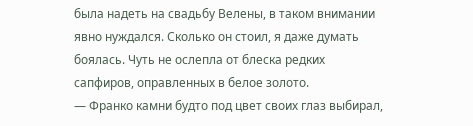была надеть на свадьбу Велены, в таком внимании явно нуждался. Сколько он стоил, я даже думать боялась. Чуть не ослепла от блеска редких сапфиров, оправленных в белое золото.
— Франко камни будто под цвет своих глаз выбирал,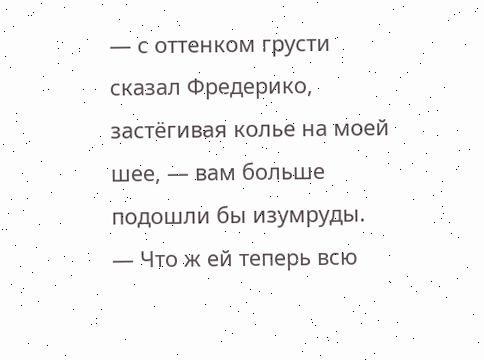— с оттенком грусти сказал Фредерико, застёгивая колье на моей шее, — вам больше подошли бы изумруды.
— Что ж ей теперь всю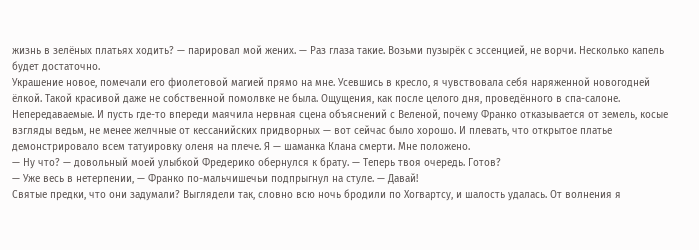жизнь в зелёных платьях ходить? — парировал мой жених. — Раз глаза такие. Возьми пузырёк с эссенцией, не ворчи. Несколько капель будет достаточно.
Украшение новое, помечали его фиолетовой магией прямо на мне. Усевшись в кресло, я чувствовала себя наряженной новогодней ёлкой. Такой красивой даже не собственной помолвке не была. Ощущения, как после целого дня, проведённого в спа-салоне. Непередаваемые. И пусть где-то впереди маячила нервная сцена объяснений с Веленой, почему Франко отказывается от земель, косые взгляды ведьм, не менее желчные от кессанийских придворных — вот сейчас было хорошо. И плевать, что открытое платье демонстрировало всем татуировку оленя на плече. Я — шаманка Клана смерти. Мне положено.
— Ну что? — довольный моей улыбкой Фредерико обернулся к брату. — Теперь твоя очередь. Готов?
— Уже весь в нетерпении, — Франко по-мальчишечьи подпрыгнул на стуле. — Давай!
Святые предки, что они задумали? Выглядели так, словно всю ночь бродили по Хогвартсу, и шалость удалась. От волнения я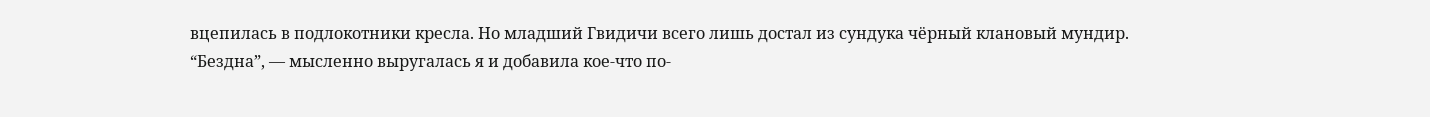вцепилась в подлокотники кресла. Но младший Гвидичи всего лишь достал из сундука чёрный клановый мундир.
“Бездна”, — мысленно выругалась я и добавила кое-что по-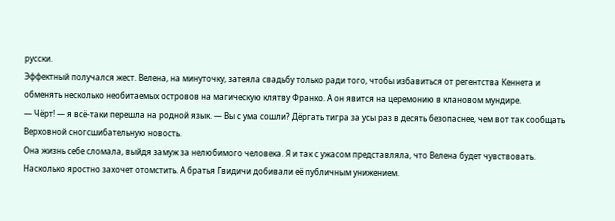русски.
Эффектный получался жест. Велена, на минуточку, затеяла свадьбу только ради того, чтобы избавиться от регентства Кеннета и обменять несколько необитаемых островов на магическую клятву Франко. А он явится на церемонию в клановом мундире.
— Чёрт! — я всё-таки перешла на родной язык. — Вы с ума сошли? Дёргать тигра за усы раз в десять безопаснее, чем вот так сообщать Верховной сногсшибательную новость.
Она жизнь себе сломала, выйдя замуж за нелюбимого человека. Я и так с ужасом представляла, что Велена будет чувствовать. Насколько яростно захочет отомстить. А братья Гвидичи добивали её публичным унижением.